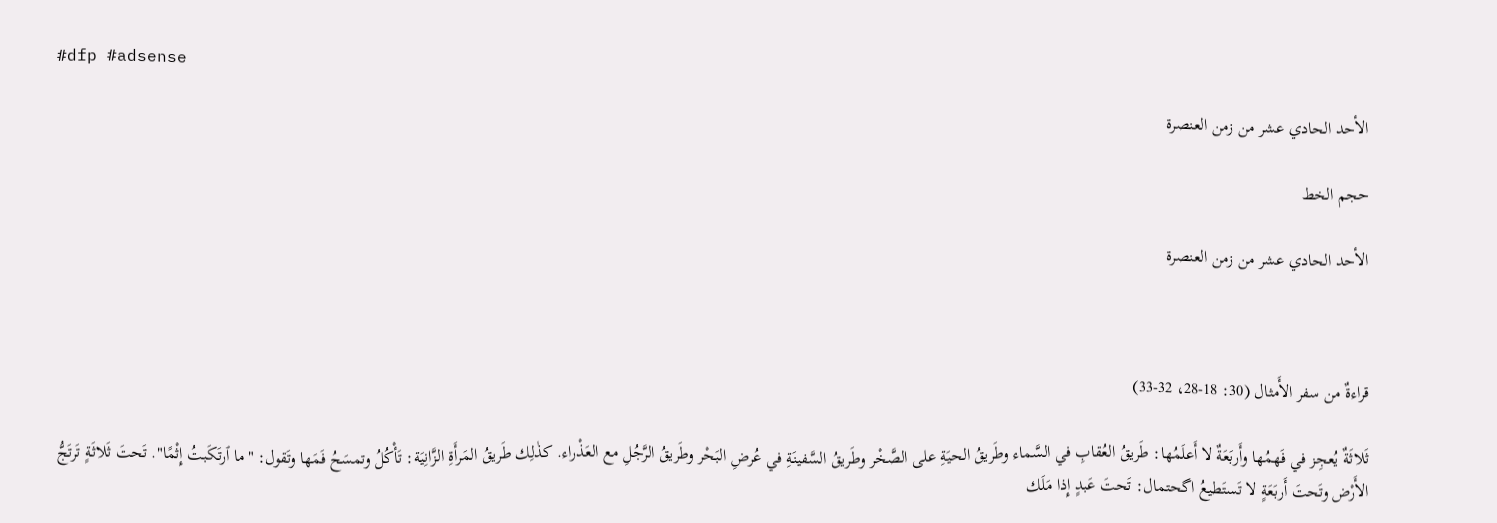#dfp #adsense

الأحد الحادي عشر من زمن العنصرة

حجم الخط

الأحد الحادي عشر من زمن العنصرة



قراءةٌ من سفر الأَمثال (30: 18-28، 32-33)

ثَلاثَةٌ يُعجِز في فَهمُها وأَربَعَةٌ لا أَعلَمُها: طَريقُ العُقابِ في السَّماء وطَريقُ الحيَةِ على الصَّخْر وطَريقُ السَّفينَةِ في عُرضِ البَحْر وطَريقُ الرَّجُلِ مع العَذْراء. كذٰلِك طَريقُ المَرأَةِ الزَّانِيَة: تَأْكُلُ وتمسَحُ فَمَها وتَقول: "ما ٱرتَكَبتُ إِثْمًا". تَحتَ ثَلاثَةٍ تَرتَجُّ الأَرْض وتَحتَ أَربَعَةٍ لا تَستَطيعُ اگحتمال: تَحتَ عَبدٍ إِذا مَلَك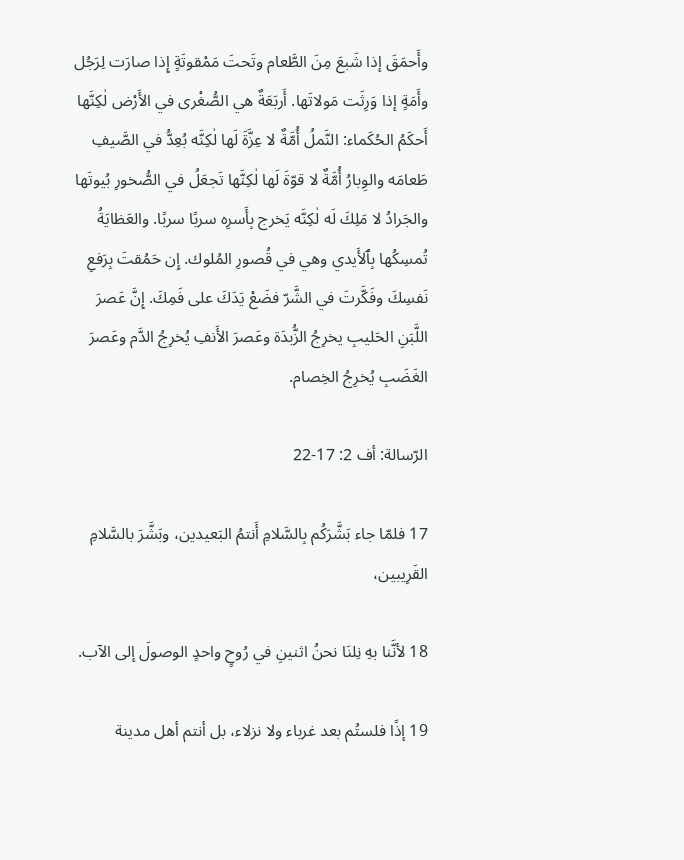وأَحمَقَ إذا شَبعَ مِنَ الطَّعام وتَحتَ مَمْقوتَةٍ إِذا صارَت لِرَجُل وأَمَةٍ إذا وَرِثَت مَولاتَها. أَربَعَةٌ هي الصُّغْرى في الأَرْض لٰكِنَّها أَحكَمُ الحُكَماء: النَّملُ أُمَّةٌ لا عِزَّةَ لَها لٰكِنَّه بُعِدُّ في الصَّيفِ طَعامَه والوِبارُ أُمَّةٌ لا قوّةَ لَها لٰكِنَّها تَجعَلُ في الصُّخورِ بُيوتَها والجَرادُ لا مَلِكَ لَه لٰكِنَّه يَخرج بِأَسرِه سربًا سربًا. والعَظايَةُ تُمسِكُها بِٱلأَيدي وهي في قُصورِ المُلوك. إِن حَمُقتَ بِرَفعِ نَفسِكَ وفَكَّرتَ في الشَّرّ فضَعْ يَدَكَ على فَمِكَ. إِنَّ عَصرَ اللَّبَنِ الحَليبِ يخرِجُ الزُّبدَة وعَصرَ الأَنفِ يُخرِجُ الدَّم وعَصرَ الغَضَبِ يُخرِجُ الخِصام.

الرّسالة: أف 2: 17-22

17 فلمّا جاء بَشَّرَكُم بِالسَّلامِ أَنتمُ البَعيدين، وبَشَّرَ بالسَّلامِ القَرِيبين،

18 لأنَّنا بهِ نِلنَا نحنُ اثنينِ في رُوحٍ واحدٍ الوصولَ إلى الآب.

19 إذًا فلستُم بعد غرباء ولا نزلاء، بل أنتم أهل مدينة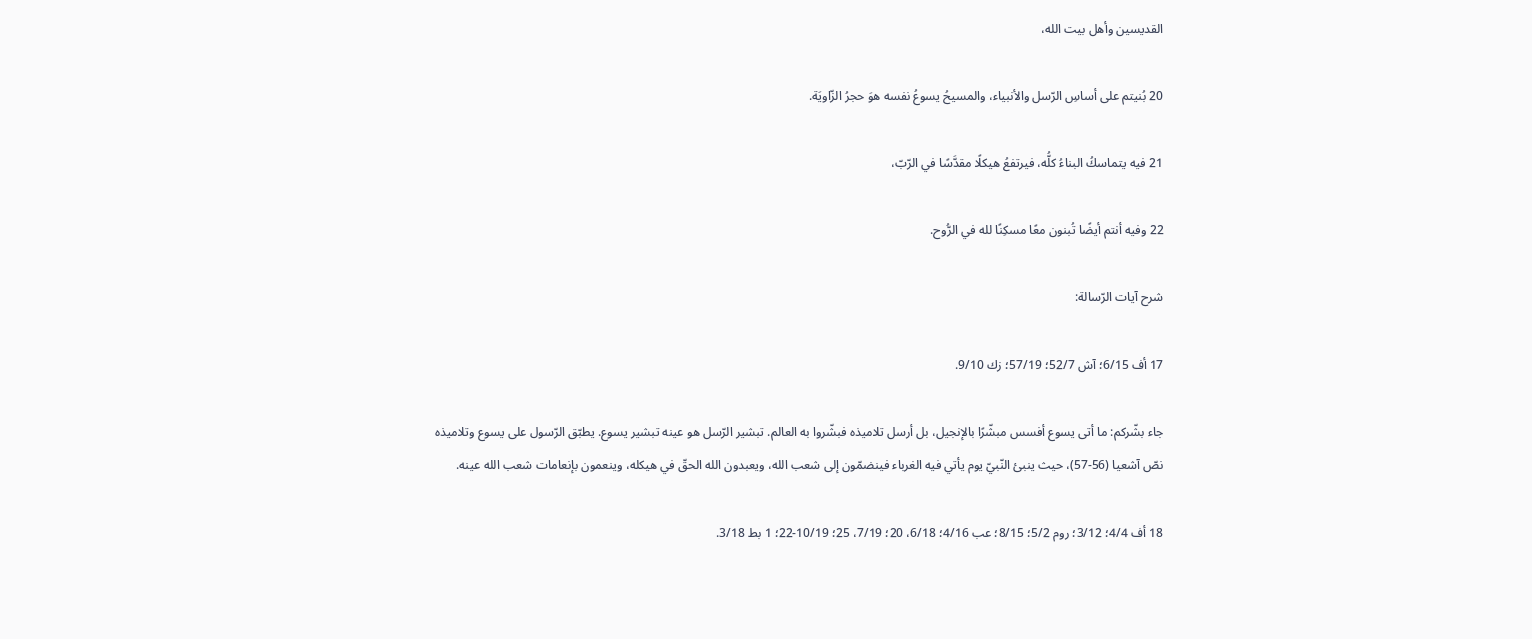القديسين وأهل بيت الله،

20 بُنيتم على أساسِ الرّسل والأنبياء، والمسيحُ يسوعُ نفسه هوَ حجرُ الزّاويَة.

21 فيه يتماسكُ البناءُ كلُّه، فيرتفعُ هيكلًا مقدَّسًا في الرّبّ،

22 وفيه أنتم أيضًا تُبنون معًا مسكِنًا لله في الرُّوح.

شرح آيات الرّسالة:

17 أف 6/15؛ آش 52/7؛ 57/19؛ زك 9/10.

جاء بشّركم: ما أتى يسوع أفسس مبشّرًا بالإنجيل، بل أرسل تلاميذه فبشّروا به العالم. تبشير الرّسل هو عينه تبشير يسوع. يطبّق الرّسول على يسوع وتلاميذه نصّ آشعيا (56-57)، حيث ينبئ النّبيّ يوم يأتي فيه الغرباء فينضمّون إلى شعب الله، ويعبدون الله الحقّ في هيكله، وينعمون بإنعامات شعب الله عينه.

18 أف 4/4؛ 3/12؛ روم 5/2؛ 8/15؛ عب 4/16؛ 6/18، 20؛ 7/19، 25؛ 10/19-22؛ 1 بط 3/18.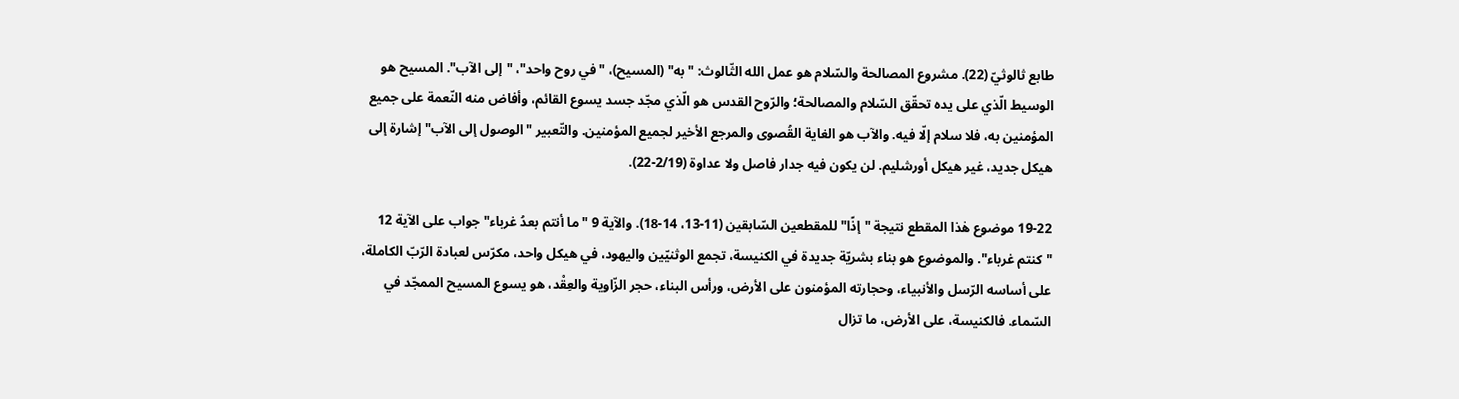طابع ثالوثيّ (22). مشروع المصالحة والسّلام هو عمل الله الثّالوث: "به" (المسيح)، "في روح واحد"، "إلى الآب". المسيح هو الوسيط الّذي على يده تحقّق السّلام والمصالحة؛ والرّوح القدس هو الّذي مجّد جسد يسوع القائم، وأفاض منه النّعمة على جميع المؤمنين به، فلا سلام إلّا فيه. والآب هو الغاية القُصوى والمرجع الأخير لجميع المؤمنين. والتّعبير "الوصول إلى الآب" إشارة إلى هيكل جديد، غير هيكل أورشليم. لن يكون فيه جدار فاصل ولا عداوة (2/19-22).

19-22 موضوع هٰذا المقطع نتيجة "إذًا" للمقطعين السّابقين (11-13، 14-18). والآية 9 "ما أنتم بعدُ غرباء" جواب على الآية 12 "كنتم غرباء". والموضوع هو بناء بشريّة جديدة في الكنيسة، تجمع الوثنيّين واليهود، في هيكل واحد، مكرّس لعبادة الرّبّ الكاملة، على أساسه الرّسل والأنبياء، وحجارته المؤمنون على الأرض، ورأس البناء، حجر الزّاوية والعِقْد، هو يسوع المسيح الممجّد في السّماء. فالكنيسة، على الأرض، ما تزال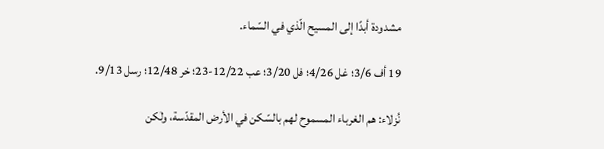مشدودة أبدًا إلى المسيح الّذي في السّماء.

19 أف 3/6؛ غل 4/26؛ فل 3/20؛ عب 12/22-23؛ خر 12/48؛ رسل 9/13.

نُزلاء: هم الغرباء المسموح لهم بالسّكن في الأرض المقدّسة، ولٰكن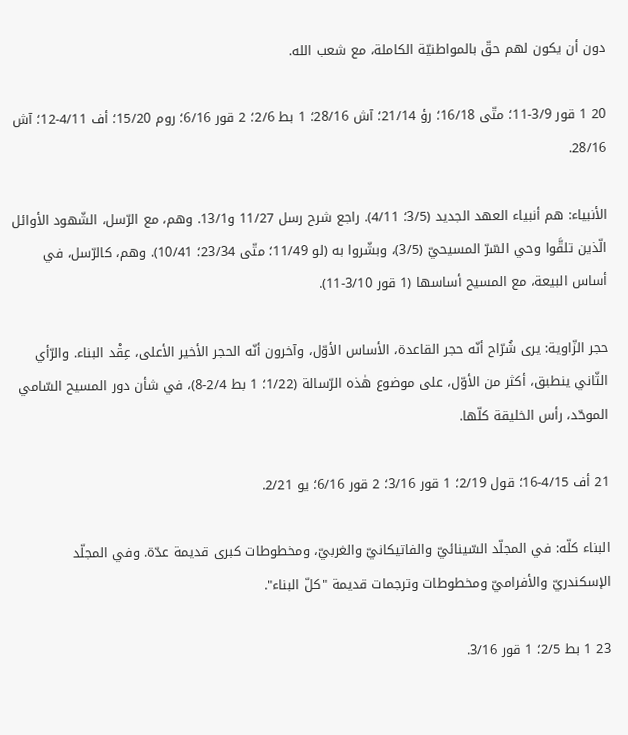دون أن يكون لهم حقّ بالمواطنيّة الكاملة، مع شعب الله.

20 1 قور 3/9-11؛ متّى 16/18؛ رؤ 21/14؛ آش 28/16؛ 1 بط 2/6؛ 2 قور 6/16؛ روم 15/20؛ أف 4/11-12؛ آش 28/16.

الأنبياء: هم أنبياء العهد الجديد (3/5؛ 4/11). راجع شرح رسل 11/27 و13/1. وهم، مع الرّسل، الشّهود الأوائل الّذين تلقَّوا وحي السّرّ المسيحيّ (3/5)، وبشّروا به (لو 11/49؛ متّى 23/34؛ 10/41). وهم، كالرّسل، في أساس البيعة، مع المسيح أساسها (1 قور 3/10-11).

حجر الزّاوية: يرى شُرّاح أنّه حجر القاعدة، الأساس الأوّل، وآخرون أنّه الحجر الأخير الأعلى، عِقْد البناء. والرّأي الثّاني ينطبق، أكثر من الأوّل، على موضوع هٰذه الرّسالة (1/22؛ 1 بط 2/4-8)، في شأن دور المسيح السّامي الموحّد، رأس الخليقة كلّها.

21 أف 4/15-16؛ قول 2/19؛ 1 قور 3/16؛ 2 قور 6/16؛ يو 2/21.

البناء كلّه: في المجلّد السّينائيّ والفاتيكانيّ والغربيّ، ومخطوطات كبرى قديمة عدّة. وفي المجلّد الإسكندريّ والأفراميّ ومخطوطات وترجمات قديمة "كلّ البناء".

23 1 بط 2/5؛ 1 قور 3/16.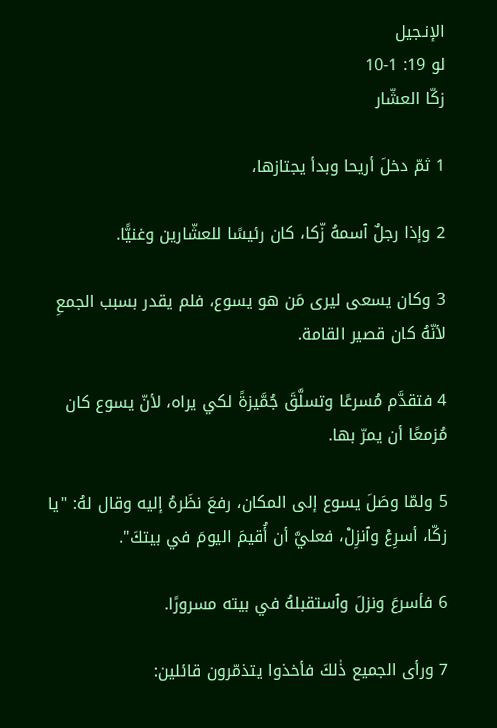الإنـجيل
لو 19: 1-10
زكّا العشّار

1 ثمّ دخلَ أريحا وبدأ يجتازها،

2 وإذا رجلٌ ٱسمهُ زّكا، كان رئيسًا للعشّارين وغنيًّا.

3 وكان يسعى ليرى مَن هو يسوع، فلم يقدر بسبب الجمعِ لأنّهُ كان قصير القامة.

4 فتقدَّم مُسرعًا وتسلَّقَ جُمَّيزةً لكي يراه، لأنّ يسوع كان مُزمعًا أن يمرّ بها.

5 ولمّا وصَلَ يسوع إلى المكان، رفعَ نظَرهُ إليه وقال لهُ: "يا زكّا، أسرِعْ وٱنزِلْ، فعليَّ أن أُقيمَ اليومَ في بيتكَ".

6 فأسرعَ ونزلَ وٱستقبلهُ في بيته مسرورًا.

7 ورأى الجميع ذٰلكَ فأخذوا يتذمّرون قائلين: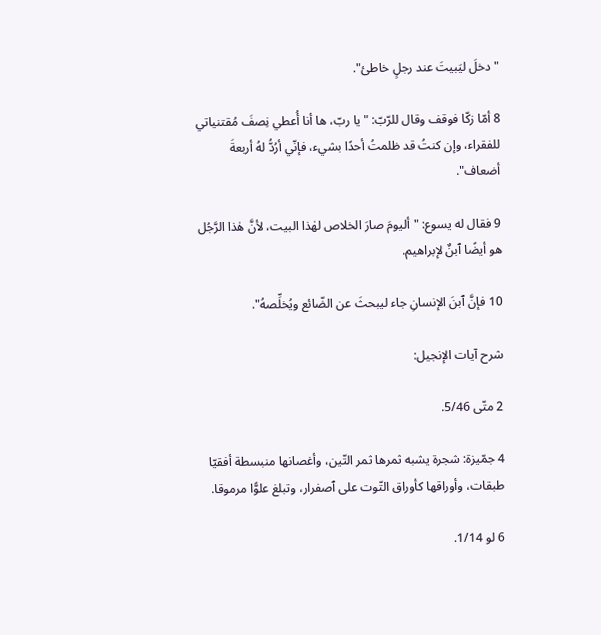"دخلَ ليَبيتَ عند رجلٍ خاطئ".

8 أمّا زكّا فوقف وقال للرّبّ: "يا ربّ، ها أنا أُعطي نِصفَ مُقتنياتي للفقراء، وإن كنتُ قد ظلمتُ أحدًا بشيء، فإنّي أرُدُّ لهُ أربعةَ أضعاف".

9 فقال له يسوع: "أليومَ صارَ الخلاص لهٰذا البيت، لأنَّ هٰذا الرَّجُل هو أيضًا ٱبنٌ لإبراهيم.

10 فإنَّ ٱبنَ الإنسانِ جاء ليبحثَ عن الضّائع ويُخلِّصهُ".

شرح آيات الإنجيل:

2 متّى 5/46.

4 جمّيزة: شجرة يشبه ثمرها ثمر التّين، وأغصانها منبسطة أفقيّا طبقات، وأوراقها كأوراق التّوت على ٱصفرار، وتبلغ علوًّا مرموقا.

6 لو 1/14.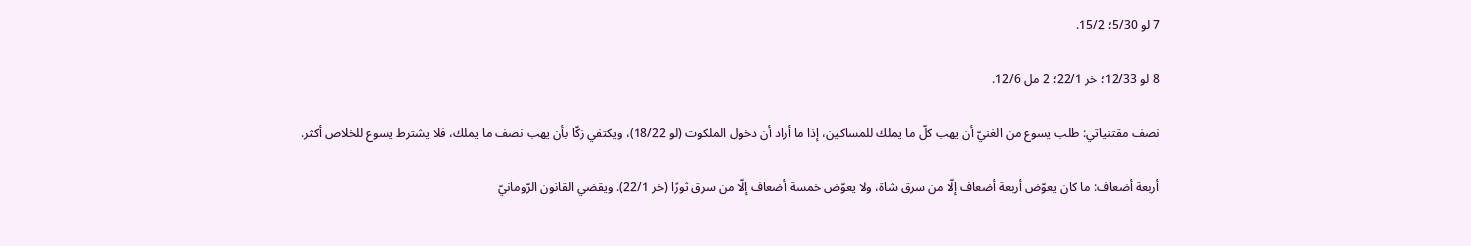7 لو 5/30؛ 15/2.

8 لو 12/33؛ خر 22/1؛ 2 مل 12/6.

نصف مقتنياتي: طلب يسوع من الغنيّ أن يهب كلّ ما يملك للمساكين، إذا ما أراد أن دخول الملكوت (لو 18/22)، ويكتفي زكّا بأن يهب نصف ما يملك، فلا يشترط يسوع للخلاص أكثر.

أربعة أضعاف: ما كان يعوّض أربعة أضعاف إلّا من سرق شاة، ولا يعوّض خمسة أضعاف إلّا من سرق ثورًا (خر 22/1). ويقضي القانون الرّومانيّ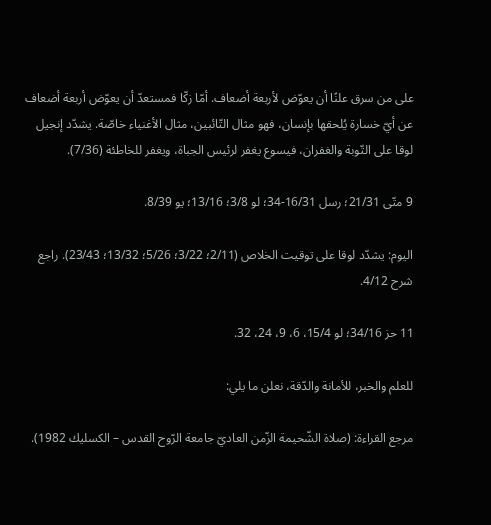على من سرق علنًا أن يعوّض لأربعة أضعاف. أمّا زكّا فمستعدّ أن يعوّض أربعة أضعاف عن أيّ خسارة يُلحقها بإنسان، فهو مثال التّائبين، مثال الأغنياء خاصّة. يشدّد إنجيل لوقا على التّوبة والغفران، فيسوع يغفر لرئيس الجباة، ويغفر للخاطئة (7/36).

9 متّى 21/31؛ رسل 16/31-34؛ لو 3/8؛ 13/16؛ يو 8/39.

اليوم: يشدّد لوقا على توقيت الخلاص (2/11؛ 3/22؛ 5/26؛ 13/32؛ 23/43). راجع شرح 4/12.

11 حز 34/16؛ لو 15/4، 6، 9، 24، 32.

للعلم والخبر، للأمانة والدّقة، نعلن ما يلي:

مرجع القراءة: (صلاة الشّحيمة الزّمن العاديّ جامعة الرّوح القدس – الكسليك 1982).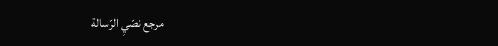مرجع نصّيِ الرّسالة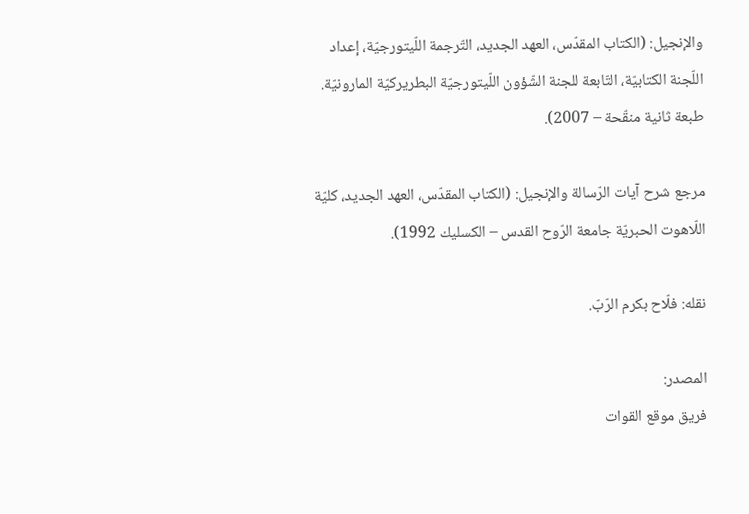والإنجيل: (الكتاب المقدّس، العهد الجديد، التّرجمة اللّيتورجيّة، إعداد اللّجنة الكتابيّة، التّابعة للجنة الشّؤون اللّيتورجيّة البطريركيّة المارونيّة. طبعة ثانية منقّحة – 2007).

مرجع شرح آيات الرّسالة والإنجيل: (الكتاب المقدّس، العهد الجديد، كليّة اللّاهوت الحبريّة جامعة الرّوح القدس – الكسليك 1992).

نقله: فلّاح بكرم الرّبّ.

المصدر:
فريق موقع القوات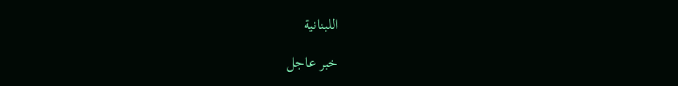اللبنانية

خبر عاجل